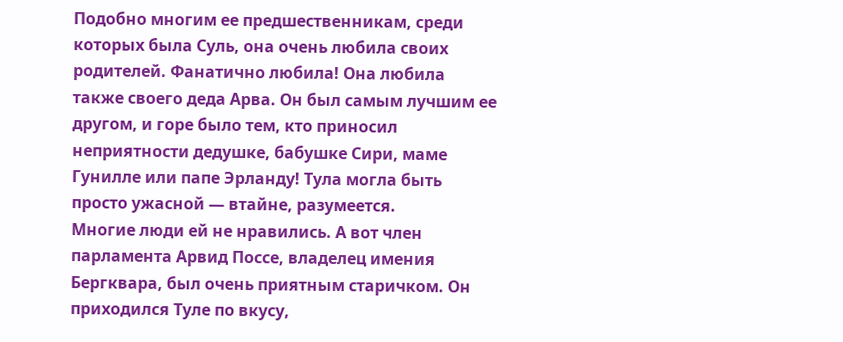Подобно многим ее предшественникам, среди которых была Суль, она очень любила своих родителей. Фанатично любила! Она любила также своего деда Арва. Он был самым лучшим ее другом, и горе было тем, кто приносил неприятности дедушке, бабушке Сири, маме Гунилле или папе Эрланду! Тула могла быть просто ужасной — втайне, разумеется.
Многие люди ей не нравились. А вот член парламента Арвид Поссе, владелец имения Бергквара, был очень приятным старичком. Он приходился Туле по вкусу,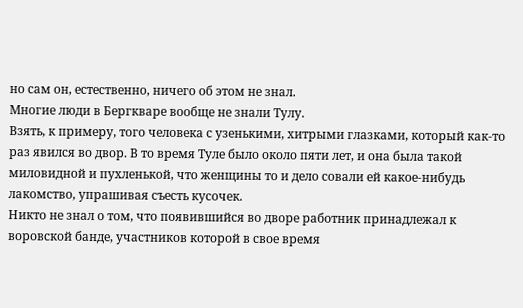но сам он, естественно, ничего об этом не знал.
Многие люди в Бергкваре вообще не знали Тулу.
Взять, к примеру, того человека с узенькими, хитрыми глазками, который как-то раз явился во двор. В то время Туле было около пяти лет, и она была такой миловидной и пухленькой, что женщины то и дело совали ей какое-нибудь лакомство, упрашивая съесть кусочек.
Никто не знал о том, что появившийся во дворе работник принадлежал к воровской банде, участников которой в свое время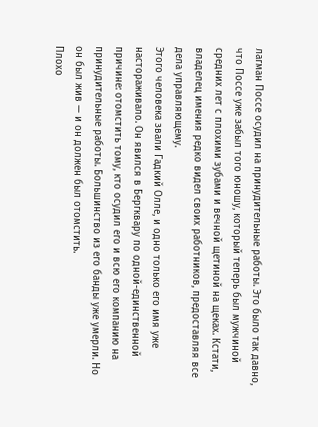лагман Поссе осудил на принудительные работы. Это было так давно, что Поссе уже забыл того юношу, который теперь был мужчиной средних лет с плохими зубами и вечной щетиной на щеках. Кстати, владелец имения редко видел своих работников, предоставляя все дела управляющему.
Этого человека звали Гадкий Олле, и одно только его имя уже настораживало. Он явился в Бергквару по одной-единственной причине: отомстить тому, кто осудил его и всю его компанию на принудительные работы. Большинство из его банды уже умерли. Но он был жив — и он должен был отомстить.
Плохо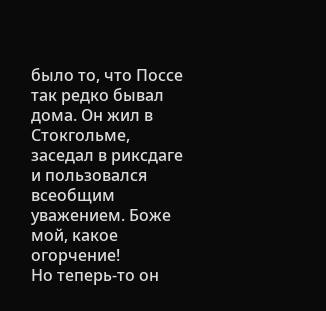было то, что Поссе так редко бывал дома. Он жил в Стокгольме, заседал в риксдаге и пользовался всеобщим уважением. Боже мой, какое огорчение!
Но теперь-то он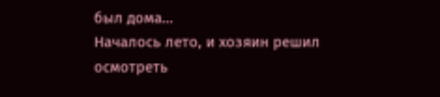был дома…
Началось лето, и хозяин решил осмотреть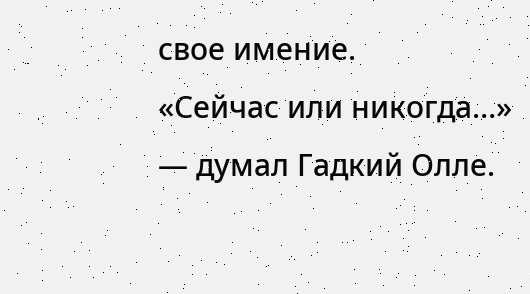свое имение.
«Сейчас или никогда…» — думал Гадкий Олле.